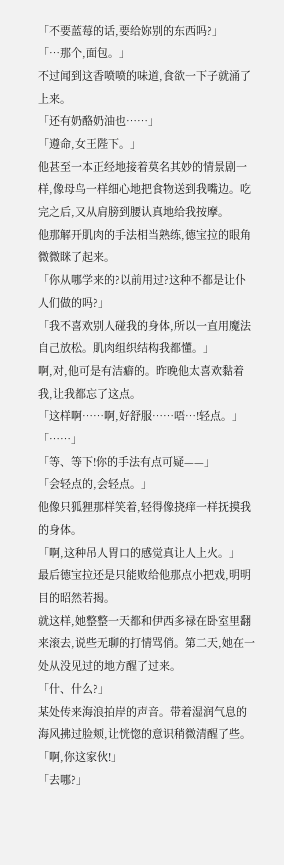「不要蓝莓的话,要给妳别的东西吗?」
「…那个,面包。」
不过闻到这香喷喷的味道,食欲一下子就涌了上来。
「还有奶酪奶油也……」
「遵命,女王陛下。」
他甚至一本正经地接着莫名其妙的情景剧一样,像母鸟一样细心地把食物送到我嘴边。吃完之后,又从肩膀到腰认真地给我按摩。
他那解开肌肉的手法相当熟练,德宝拉的眼角微微眯了起来。
「你从哪学来的?以前用过?这种不都是让仆人们做的吗?」
「我不喜欢别人碰我的身体,所以一直用魔法自己放松。肌肉组织结构我都懂。」
啊,对,他可是有洁癖的。昨晚他太喜欢黏着我,让我都忘了这点。
「这样啊……啊,好舒服……唔…!轻点。」
「……」
「等、等下!你的手法有点可疑——」
「会轻点的,会轻点。」
他像只狐狸那样笑着,轻得像挠痒一样抚摸我的身体。
「啊,这种吊人胃口的感觉真让人上火。」
最后德宝拉还是只能败给他那点小把戏,明明目的昭然若揭。
就这样,她整整一天都和伊西多禄在卧室里翻来滚去,说些无聊的打情骂俏。第二天,她在一处从没见过的地方醒了过来。
「什、什么?」
某处传来海浪拍岸的声音。带着湿润气息的海风拂过脸颊,让恍惚的意识稍微清醒了些。
「啊,你这家伙!」
「去哪?」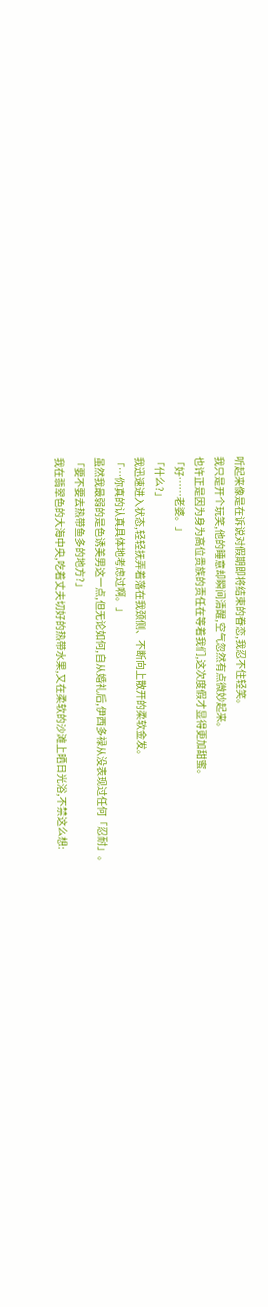听起来像是在诉说对假期即将结束的眷恋,我忍不住轻笑。
我只是开个玩笑,他的睡意却瞬间清醒,空气忽然有点微妙起来。
也许正是因为身为高位贵族的责任在等着我们,这次度假才显得更加甜蜜。
「好……老婆。」
「什么?」
我迅速进入状态,轻轻抚弄着落在我颈侧、不断向上散开的柔软金发。
「…你真的认真具体地考虑过啊。」
虽然我最弱的是色诱美男这一点,但无论如何,自从婚礼后,伊西多禄从没表现过任何「忍耐」。
「要不要去热带鱼多的地方?」
我在翡翠色的大海中央,吃着丈夫切好的热带水果,又在柔软的沙滩上晒日光浴,不禁这么想: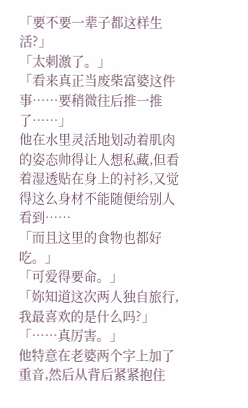「要不要一辈子都这样生活?」
「太刺激了。」
「看来真正当废柴富婆这件事……要稍微往后推一推了……」
他在水里灵活地划动着肌肉的姿态帅得让人想私藏,但看着湿透贴在身上的衬衫,又觉得这么身材不能随便给别人看到……
「而且这里的食物也都好吃。」
「可爱得要命。」
「妳知道这次两人独自旅行,我最喜欢的是什么吗?」
「……真厉害。」
他特意在老婆两个字上加了重音,然后从背后紧紧抱住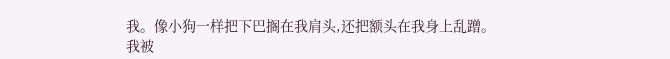我。像小狗一样把下巴搁在我肩头,还把额头在我身上乱蹭。
我被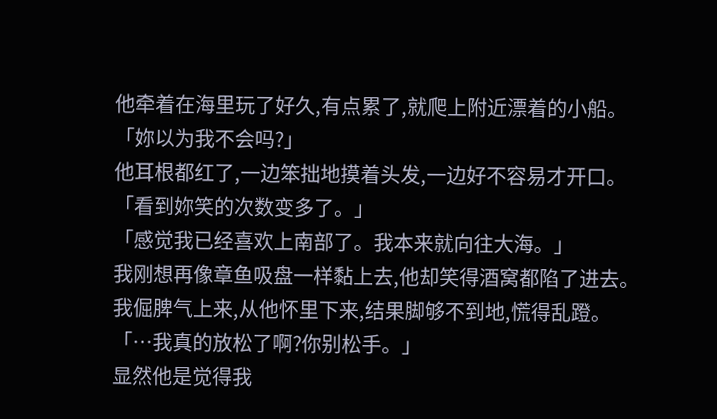他牵着在海里玩了好久,有点累了,就爬上附近漂着的小船。
「妳以为我不会吗?」
他耳根都红了,一边笨拙地摸着头发,一边好不容易才开口。
「看到妳笑的次数变多了。」
「感觉我已经喜欢上南部了。我本来就向往大海。」
我刚想再像章鱼吸盘一样黏上去,他却笑得酒窝都陷了进去。
我倔脾气上来,从他怀里下来,结果脚够不到地,慌得乱蹬。
「…我真的放松了啊?你别松手。」
显然他是觉得我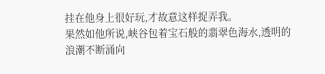挂在他身上很好玩,才故意这样捉弄我。
果然如他所说,峡谷包着宝石般的翡翠色海水,透明的浪潮不断涌向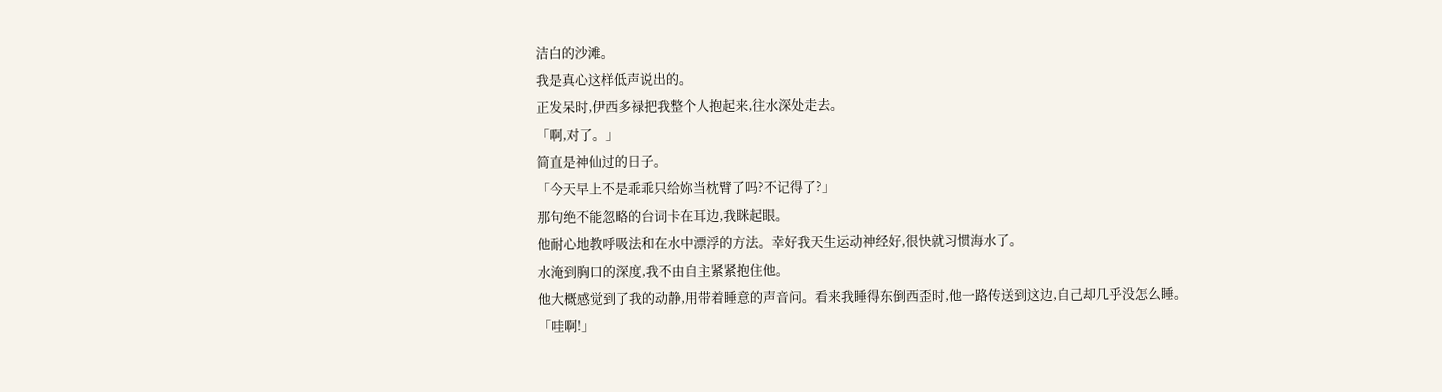洁白的沙滩。
我是真心这样低声说出的。
正发呆时,伊西多禄把我整个人抱起来,往水深处走去。
「啊,对了。」
简直是神仙过的日子。
「今天早上不是乖乖只给妳当枕臂了吗?不记得了?」
那句绝不能忽略的台词卡在耳边,我眯起眼。
他耐心地教呼吸法和在水中漂浮的方法。幸好我天生运动神经好,很快就习惯海水了。
水淹到胸口的深度,我不由自主紧紧抱住他。
他大概感觉到了我的动静,用带着睡意的声音问。看来我睡得东倒西歪时,他一路传送到这边,自己却几乎没怎么睡。
「哇啊!」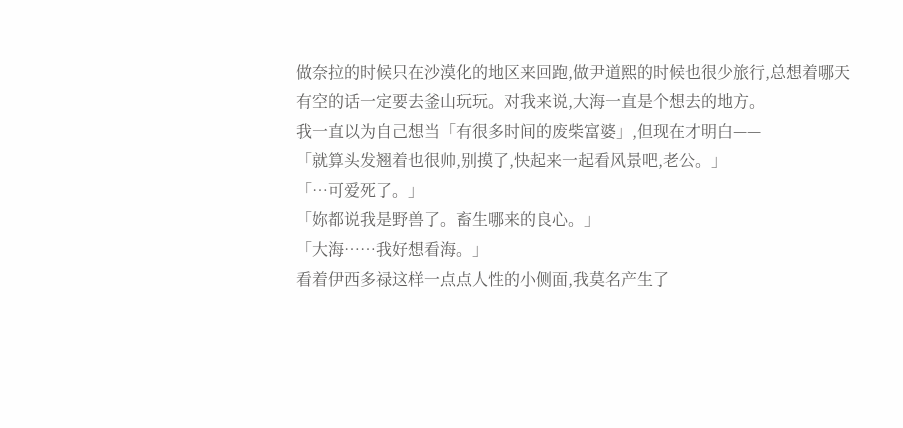做奈拉的时候只在沙漠化的地区来回跑,做尹道熙的时候也很少旅行,总想着哪天有空的话一定要去釜山玩玩。对我来说,大海一直是个想去的地方。
我一直以为自己想当「有很多时间的废柴富婆」,但现在才明白——
「就算头发翘着也很帅,别摸了,快起来一起看风景吧,老公。」
「…可爱死了。」
「妳都说我是野兽了。畜生哪来的良心。」
「大海……我好想看海。」
看着伊西多禄这样一点点人性的小侧面,我莫名产生了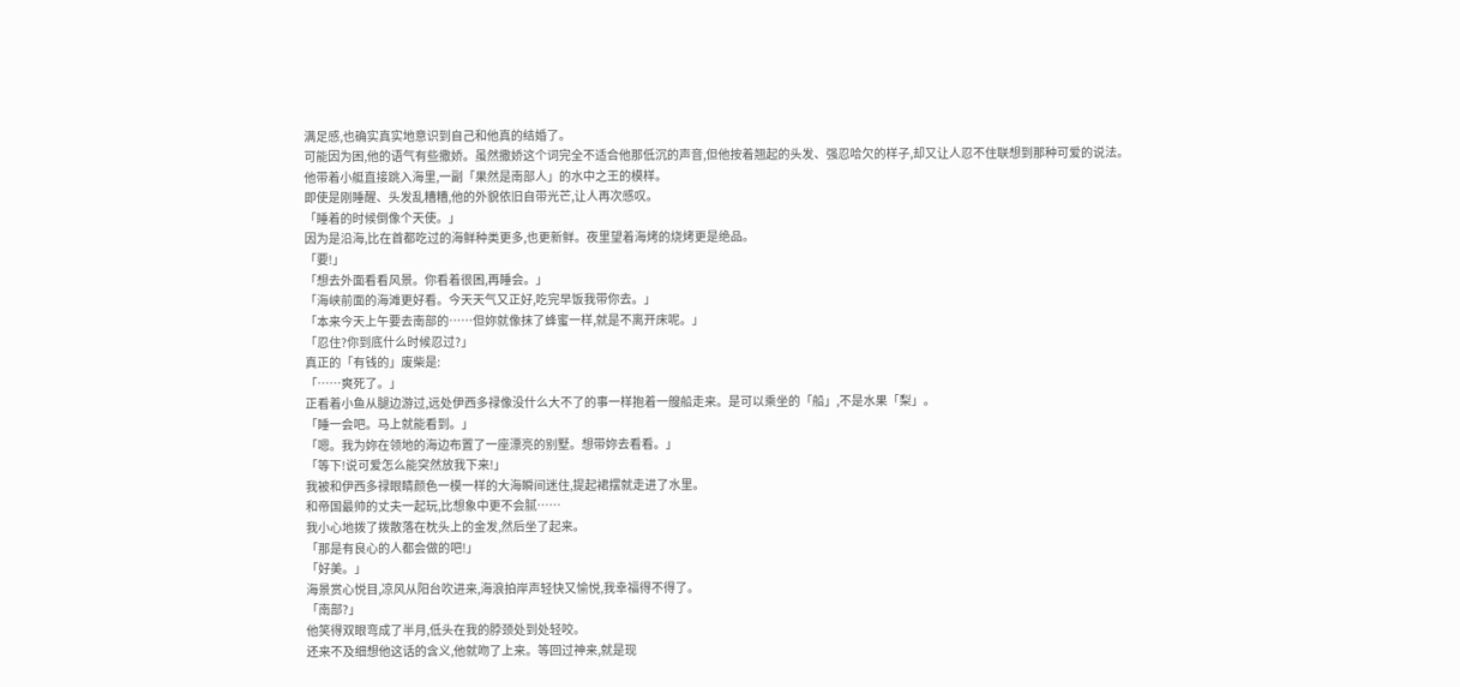满足感,也确实真实地意识到自己和他真的结婚了。
可能因为困,他的语气有些撒娇。虽然撒娇这个词完全不适合他那低沉的声音,但他按着翘起的头发、强忍哈欠的样子,却又让人忍不住联想到那种可爱的说法。
他带着小艇直接跳入海里,一副「果然是南部人」的水中之王的模样。
即使是刚睡醒、头发乱糟糟,他的外貌依旧自带光芒,让人再次感叹。
「睡着的时候倒像个天使。」
因为是沿海,比在首都吃过的海鲜种类更多,也更新鲜。夜里望着海烤的烧烤更是绝品。
「要!」
「想去外面看看风景。你看着很困,再睡会。」
「海峡前面的海滩更好看。今天天气又正好,吃完早饭我带你去。」
「本来今天上午要去南部的……但妳就像抹了蜂蜜一样,就是不离开床呢。」
「忍住?你到底什么时候忍过?」
真正的「有钱的」废柴是:
「……爽死了。」
正看着小鱼从腿边游过,远处伊西多禄像没什么大不了的事一样抱着一艘船走来。是可以乘坐的「船」,不是水果「梨」。
「睡一会吧。马上就能看到。」
「嗯。我为妳在领地的海边布置了一座漂亮的别墅。想带妳去看看。」
「等下!说可爱怎么能突然放我下来!」
我被和伊西多禄眼睛颜色一模一样的大海瞬间迷住,提起裙摆就走进了水里。
和帝国最帅的丈夫一起玩,比想象中更不会腻……
我小心地拨了拨散落在枕头上的金发,然后坐了起来。
「那是有良心的人都会做的吧!」
「好美。」
海景赏心悦目,凉风从阳台吹进来,海浪拍岸声轻快又愉悦,我幸福得不得了。
「南部?」
他笑得双眼弯成了半月,低头在我的脖颈处到处轻咬。
还来不及细想他这话的含义,他就吻了上来。等回过神来,就是现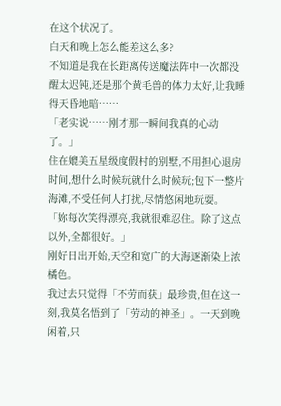在这个状况了。
白天和晚上怎么能差这么多?
不知道是我在长距离传送魔法阵中一次都没醒太迟钝,还是那个黄毛兽的体力太好,让我睡得天昏地暗……
「老实说……刚才那一瞬间我真的心动了。」
住在媲美五星级度假村的别墅,不用担心退房时间,想什么时候玩就什么时候玩;包下一整片海滩,不受任何人打扰,尽情悠闲地玩耍。
「妳每次笑得漂亮,我就很难忍住。除了这点以外,全都很好。」
刚好日出开始,天空和宽广的大海逐渐染上浓橘色。
我过去只觉得「不劳而获」最珍贵,但在这一刻,我莫名悟到了「劳动的神圣」。一天到晚闲着,只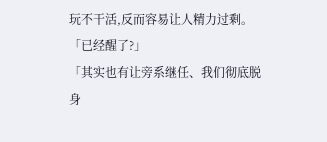玩不干活,反而容易让人精力过剩。
「已经醒了?」
「其实也有让旁系继任、我们彻底脱身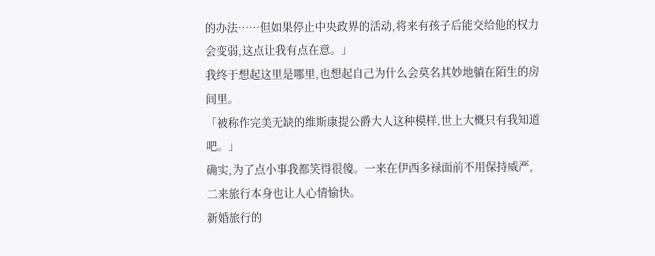的办法……但如果停止中央政界的活动,将来有孩子后能交给他的权力会变弱,这点让我有点在意。」
我终于想起这里是哪里,也想起自己为什么会莫名其妙地躺在陌生的房间里。
「被称作完美无缺的维斯康提公爵大人这种模样,世上大概只有我知道吧。」
确实,为了点小事我都笑得很傻。一来在伊西多禄面前不用保持威严,二来旅行本身也让人心情愉快。
新婚旅行的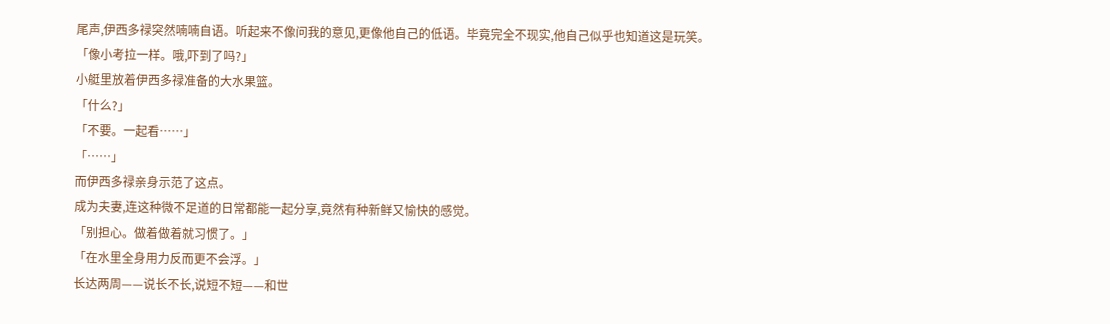尾声,伊西多禄突然喃喃自语。听起来不像问我的意见,更像他自己的低语。毕竟完全不现实,他自己似乎也知道这是玩笑。
「像小考拉一样。哦,吓到了吗?」
小艇里放着伊西多禄准备的大水果篮。
「什么?」
「不要。一起看……」
「……」
而伊西多禄亲身示范了这点。
成为夫妻,连这种微不足道的日常都能一起分享,竟然有种新鲜又愉快的感觉。
「别担心。做着做着就习惯了。」
「在水里全身用力反而更不会浮。」
长达两周——说长不长,说短不短——和世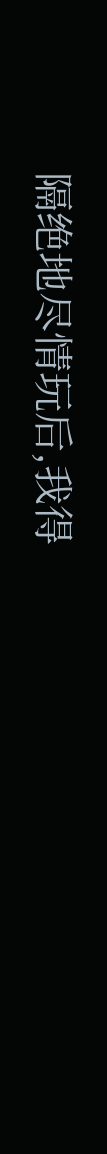隔绝地尽情玩后,我得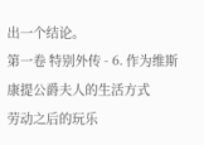出一个结论。
第一卷 特别外传 - 6. 作为维斯康提公爵夫人的生活方式
劳动之后的玩乐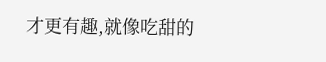才更有趣,就像吃甜的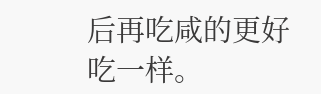后再吃咸的更好吃一样。